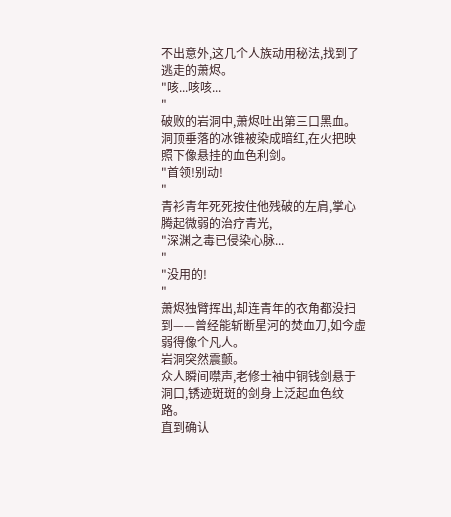不出意外,这几个人族动用秘法,找到了逃走的萧烬。
"咳...咳咳...
"
破败的岩洞中,萧烬吐出第三口黑血。
洞顶垂落的冰锥被染成暗红,在火把映照下像悬挂的血色利剑。
"首领!别动!
"
青衫青年死死按住他残破的左肩,掌心腾起微弱的治疗青光,
"深渊之毒已侵染心脉...
"
"没用的!
"
萧烬独臂挥出,却连青年的衣角都没扫到——曾经能斩断星河的焚血刀,如今虚弱得像个凡人。
岩洞突然震颤。
众人瞬间噤声,老修士袖中铜钱剑悬于洞口,锈迹斑斑的剑身上泛起血色纹路。
直到确认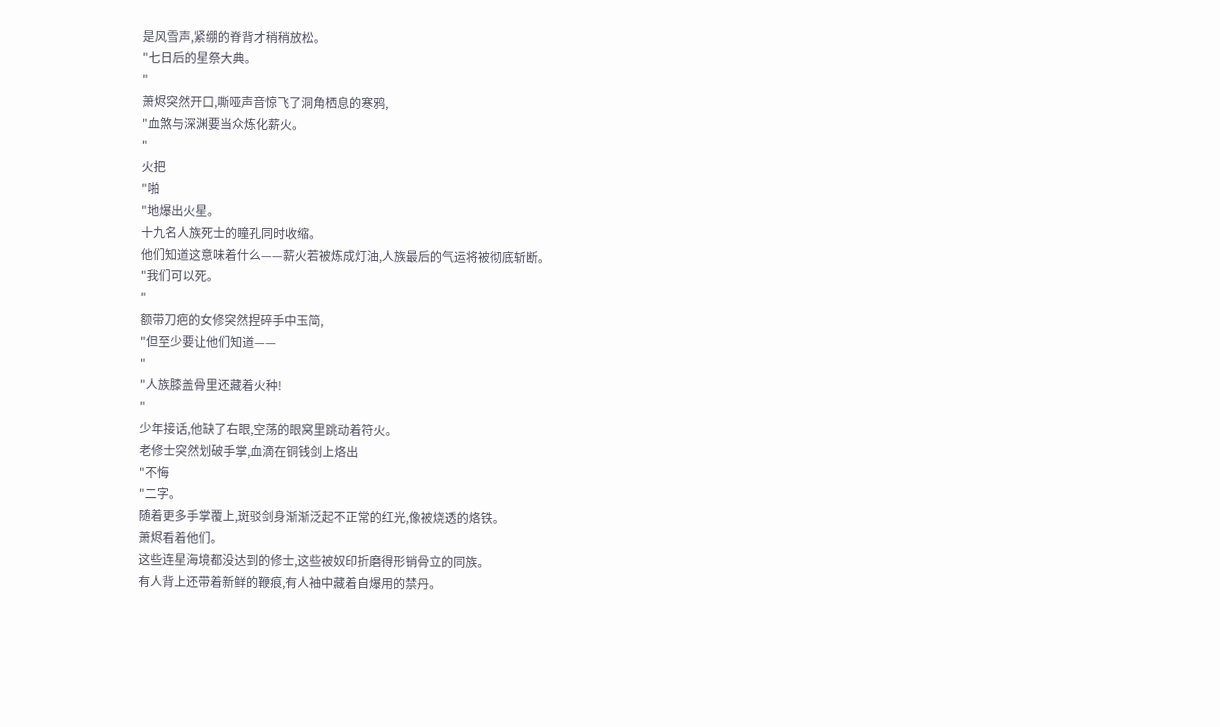是风雪声,紧绷的脊背才稍稍放松。
"七日后的星祭大典。
"
萧烬突然开口,嘶哑声音惊飞了洞角栖息的寒鸦,
"血煞与深渊要当众炼化薪火。
"
火把
"啪
"地爆出火星。
十九名人族死士的瞳孔同时收缩。
他们知道这意味着什么——薪火若被炼成灯油,人族最后的气运将被彻底斩断。
"我们可以死。
"
额带刀疤的女修突然捏碎手中玉简,
"但至少要让他们知道——
"
"人族膝盖骨里还藏着火种!
"
少年接话,他缺了右眼,空荡的眼窝里跳动着符火。
老修士突然划破手掌,血滴在铜钱剑上烙出
"不悔
"二字。
随着更多手掌覆上,斑驳剑身渐渐泛起不正常的红光,像被烧透的烙铁。
萧烬看着他们。
这些连星海境都没达到的修士,这些被奴印折磨得形销骨立的同族。
有人背上还带着新鲜的鞭痕,有人袖中藏着自爆用的禁丹。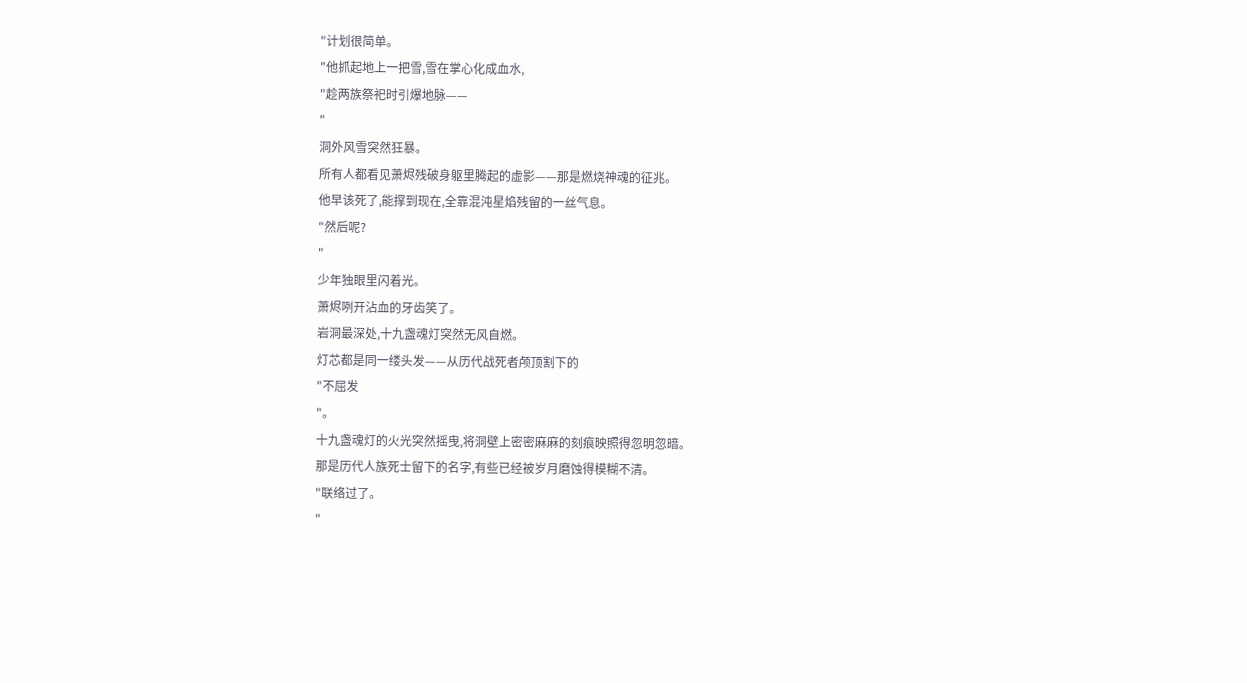"计划很简单。
"他抓起地上一把雪,雪在掌心化成血水,
"趁两族祭祀时引爆地脉——
"
洞外风雪突然狂暴。
所有人都看见萧烬残破身躯里腾起的虚影——那是燃烧神魂的征兆。
他早该死了,能撑到现在,全靠混沌星焰残留的一丝气息。
"然后呢?
"
少年独眼里闪着光。
萧烬咧开沾血的牙齿笑了。
岩洞最深处,十九盏魂灯突然无风自燃。
灯芯都是同一缕头发——从历代战死者颅顶割下的
"不屈发
"。
十九盏魂灯的火光突然摇曳,将洞壁上密密麻麻的刻痕映照得忽明忽暗。
那是历代人族死士留下的名字,有些已经被岁月磨蚀得模糊不清。
"联络过了。
"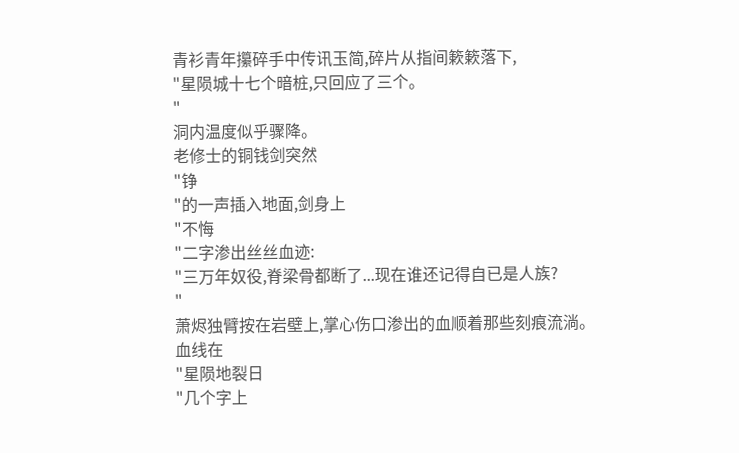青衫青年攥碎手中传讯玉简,碎片从指间簌簌落下,
"星陨城十七个暗桩,只回应了三个。
"
洞内温度似乎骤降。
老修士的铜钱剑突然
"铮
"的一声插入地面,剑身上
"不悔
"二字渗出丝丝血迹:
"三万年奴役,脊梁骨都断了...现在谁还记得自已是人族?
"
萧烬独臂按在岩壁上,掌心伤口渗出的血顺着那些刻痕流淌。
血线在
"星陨地裂日
"几个字上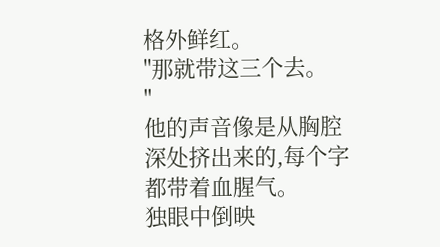格外鲜红。
"那就带这三个去。
"
他的声音像是从胸腔深处挤出来的,每个字都带着血腥气。
独眼中倒映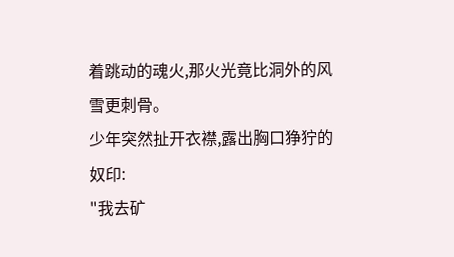着跳动的魂火,那火光竟比洞外的风雪更刺骨。
少年突然扯开衣襟,露出胸口狰狞的奴印:
"我去矿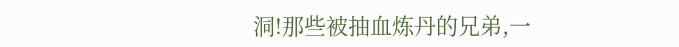洞!那些被抽血炼丹的兄弟,一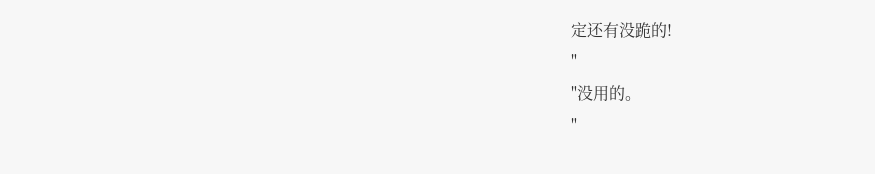定还有没跪的!
"
"没用的。
"